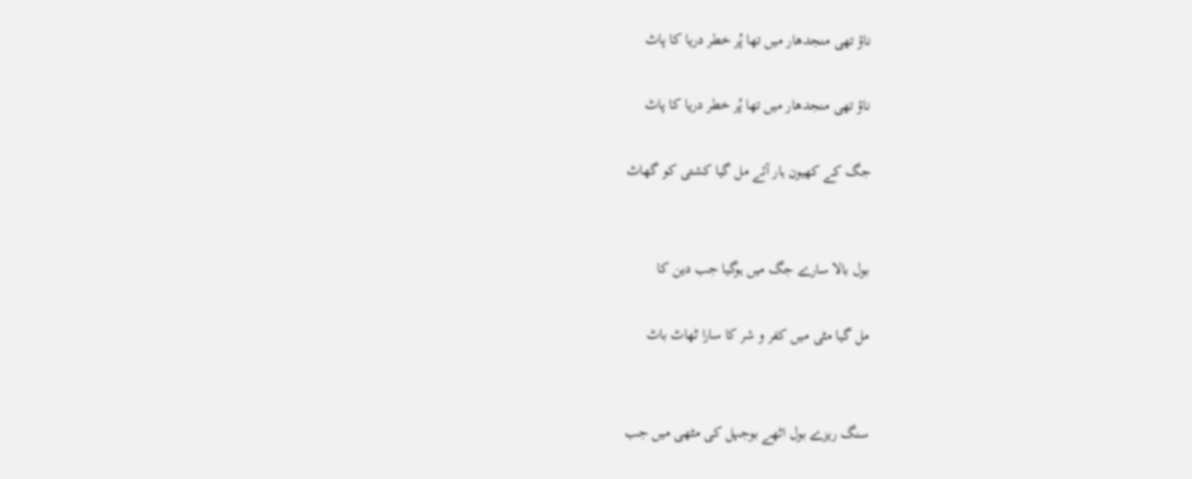ناؤ تھی منجدھار میں تھا پُر خطر دریا کا پاٹ

ناؤ تھی منجدھار میں تھا پُر خطر دریا کا پاٹ

جگ کے کھیون ہار آئے مل گیا کشتی کو گھاٹ


بول بالا سارے جگ میں ہوگیا جب دین کا

مل گیا مٹی میں کفر و شر کا سارا ٹھاٹ باٹ


سنگ ریزے بول اٹھے بوجہل کی مٹھی میں جب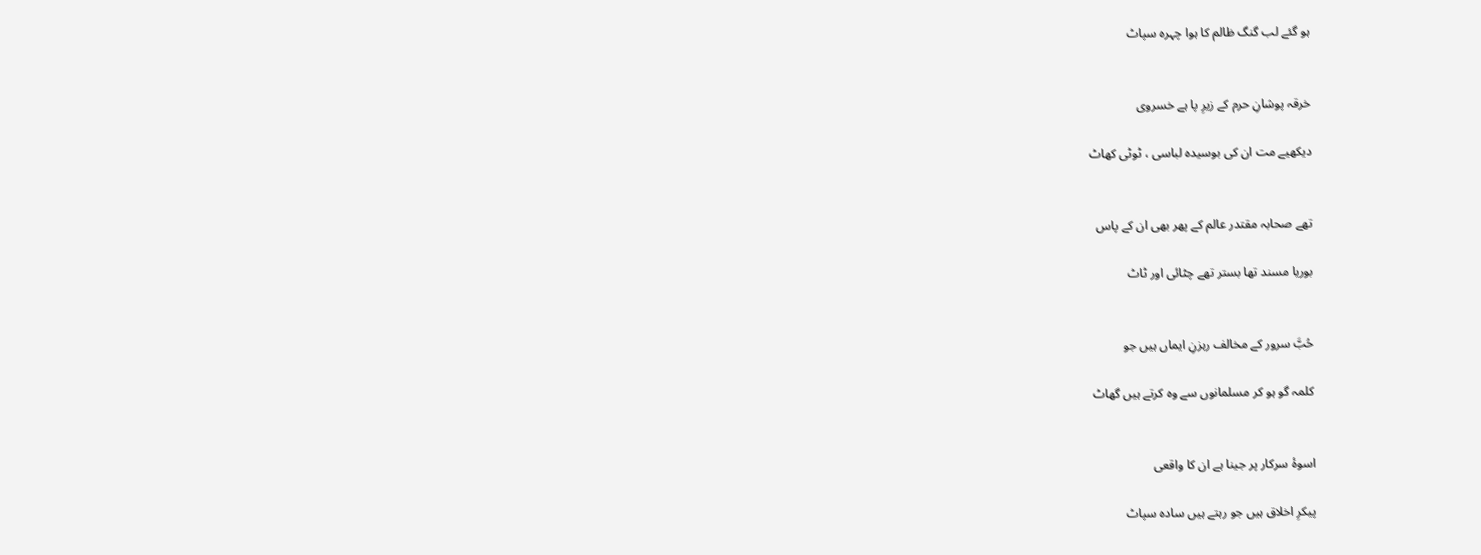ہو گئے لب گنگ ظالم کا ہوا چہرہ سپاٹ


خرقہ پوشانِ حرم کے زیرِ پا ہے خسروی

دیکھیے مت ان کی بوسیدہ لباسی ، ٹوٹی کھاٹ


تھے صحابہ مقتدر عالم کے پھر بھی ان کے پاس

بوریا مسند تھا بستر تھے چٹائی اور ٹاٹ


حُبَّ سرور کے مخالف رہزنِ ایماں ہیں جو

کلمہ گو ہو کر مسلمانوں سے وہ کرتے ہیں گھاٹ


اسوۂ سرکار پر جینا ہے ان کا واقعی

پیکرِ اخلاق ہیں جو رہتے ہیں سادہ سپاٹ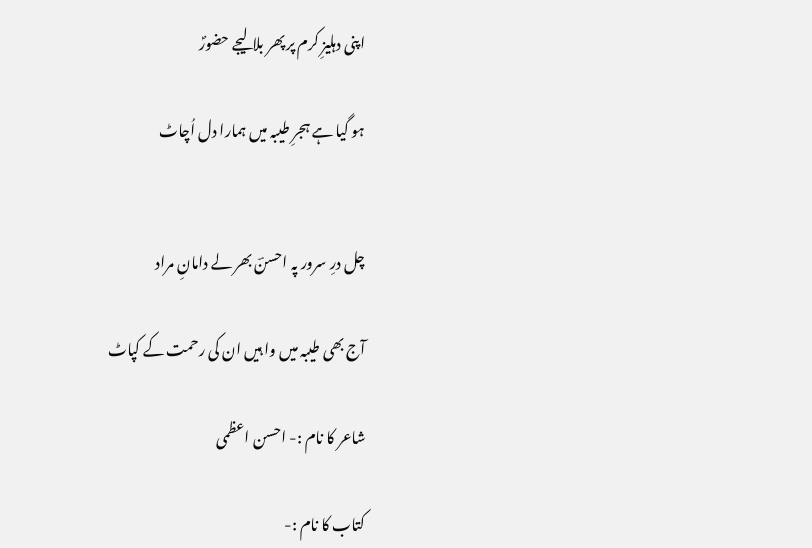اپنی دہلیزِ کرم پر پھر بلا لیجے حضورؐ

ہو گیا ہے ہجرِ طیبہ میں ہمارا دل اُچاٹ


چل درِ سرور پہ احسنؔ بھر لے دامانِ مراد

آج بھی طیبہ میں وا ہیں ان کی رحمت کے کپاٹ

شاعر کا نام :- احسن اعظمی

کتاب کا نام :-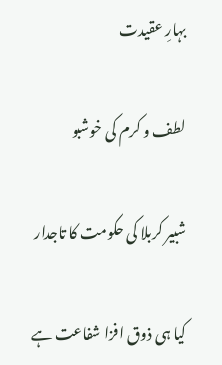بہارِ عقیدت

لطف و کرم کی خوشبو

شبیر کربلا کی حکومت کا تاجدار

کیا ہی ذوق افزا شفاعت ہے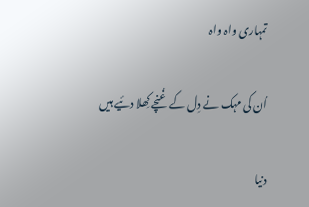تمہاری واہ واہ

اُن کی مہک نے دِل کے غُنچے کِھلا دئیے ہیں

دنیا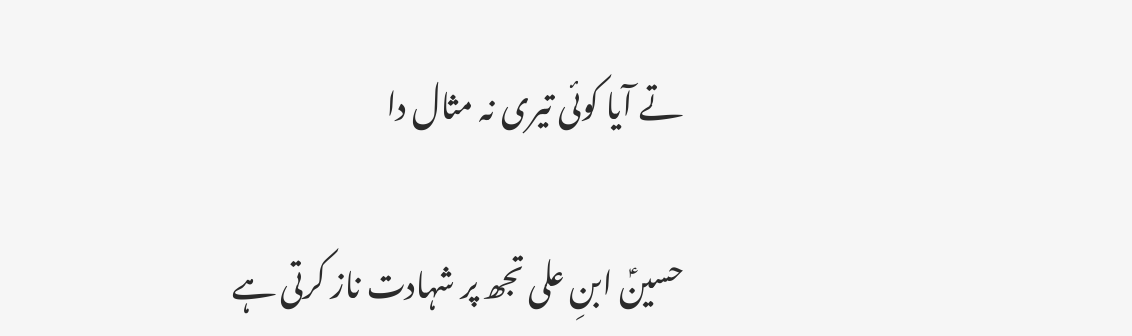تے آیا کوئی تیری نہ مثال دا

حسینؑ ابنِ علی تجھ پر شہادت ناز کرتی ہے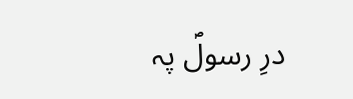درِ رسولؐ پہ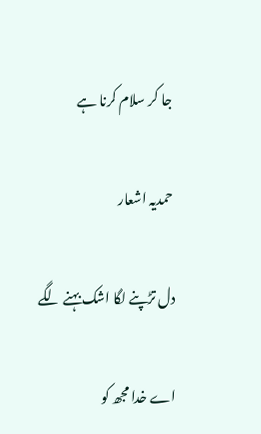جا کر سلام کرنا ہے

حمدیہ اشعار

دل تڑپنے لگا اشک بہنے لگے

اے خدا مجھ کو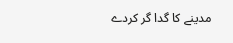مدینے کا گدا گر کردے